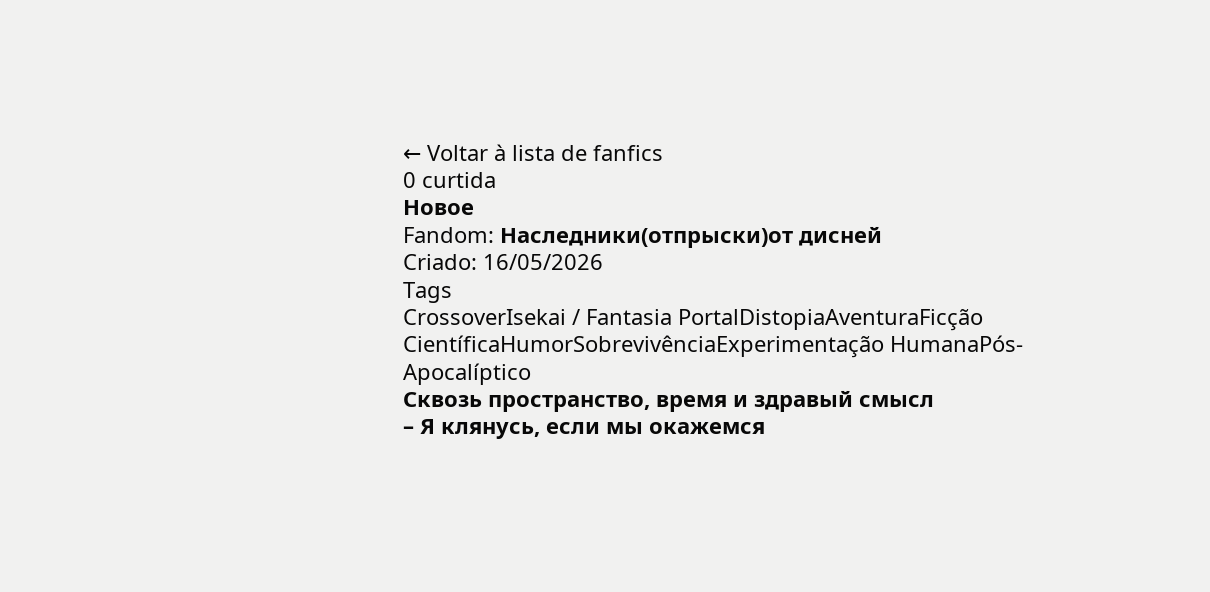← Voltar à lista de fanfics
0 curtida
Новое
Fandom: Наследники(отпрыски)от дисней
Criado: 16/05/2026
Tags
CrossoverIsekai / Fantasia PortalDistopiaAventuraFicção CientíficaHumorSobrevivênciaExperimentação HumanaPós-Apocalíptico
Сквозь пространство, время и здравый смысл
– Я клянусь, если мы окажемся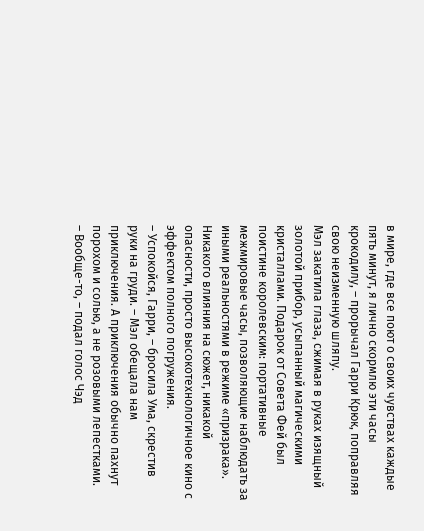в мире, где все поют о своих чувствах каждые пять минут, я лично скормлю эти часы крокодилу, – прорычал Гарри Крюк, поправляя свою неизменную шляпу.
Мэл закатила глаза, сжимая в руках изящный золотой прибор, усыпанный магическими кристаллами. Подарок от Совета Фей был поистине королевским: портативные межмировые часы, позволяющие наблюдать за иными реальностями в режиме «призрака». Никакого влияния на сюжет, никакой опасности, просто высокотехнологичное кино с эффектом полного погружения.
– Успокойся, Гарри, – бросила Ума, скрестив руки на груди. – Мэл обещала нам приключения. А приключения обычно пахнут порохом и солью, а не розовыми лепестками.
– Вообще-то, – подал голос Чэд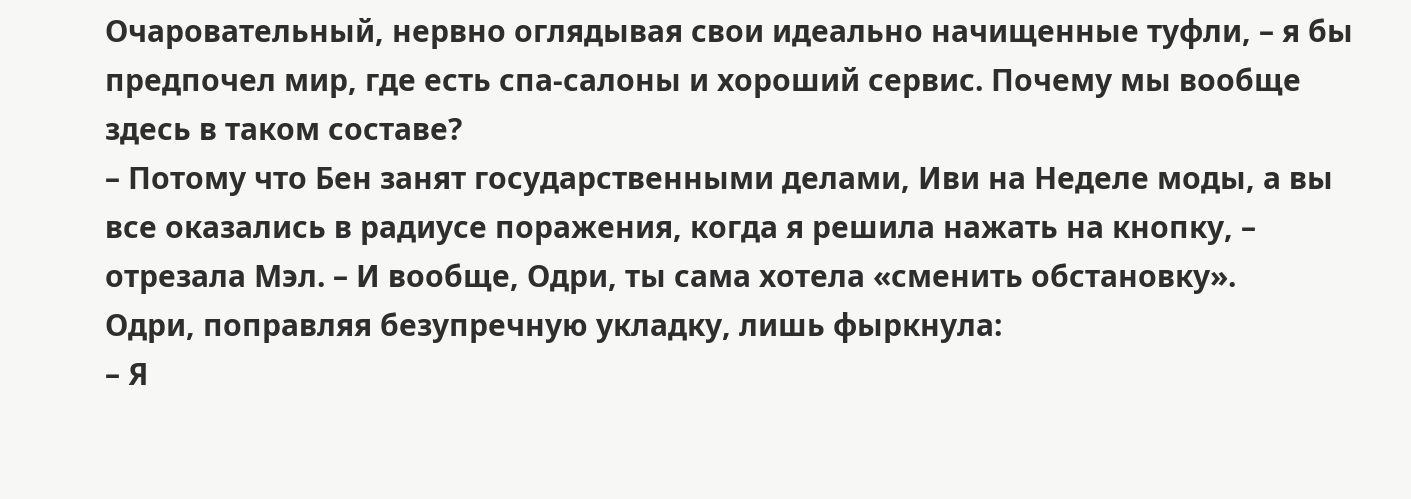Очаровательный, нервно оглядывая свои идеально начищенные туфли, – я бы предпочел мир, где есть спа-салоны и хороший сервис. Почему мы вообще здесь в таком составе?
– Потому что Бен занят государственными делами, Иви на Неделе моды, а вы все оказались в радиусе поражения, когда я решила нажать на кнопку, – отрезала Мэл. – И вообще, Одри, ты сама хотела «сменить обстановку».
Одри, поправляя безупречную укладку, лишь фыркнула:
– Я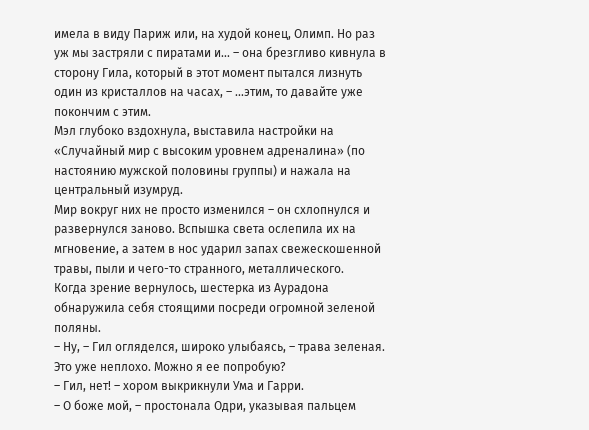имела в виду Париж или, на худой конец, Олимп. Но раз уж мы застряли с пиратами и... – она брезгливо кивнула в сторону Гила, который в этот момент пытался лизнуть один из кристаллов на часах, – ...этим, то давайте уже покончим с этим.
Мэл глубоко вздохнула, выставила настройки на «Случайный мир с высоким уровнем адреналина» (по настоянию мужской половины группы) и нажала на центральный изумруд.
Мир вокруг них не просто изменился – он схлопнулся и развернулся заново. Вспышка света ослепила их на мгновение, а затем в нос ударил запах свежескошенной травы, пыли и чего-то странного, металлического.
Когда зрение вернулось, шестерка из Аурадона обнаружила себя стоящими посреди огромной зеленой поляны.
– Ну, – Гил огляделся, широко улыбаясь, – трава зеленая. Это уже неплохо. Можно я ее попробую?
– Гил, нет! – хором выкрикнули Ума и Гарри.
– О боже мой, – простонала Одри, указывая пальцем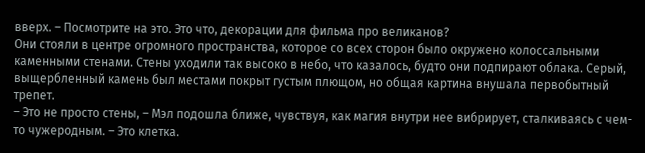вверх. – Посмотрите на это. Это что, декорации для фильма про великанов?
Они стояли в центре огромного пространства, которое со всех сторон было окружено колоссальными каменными стенами. Стены уходили так высоко в небо, что казалось, будто они подпирают облака. Серый, выщербленный камень был местами покрыт густым плющом, но общая картина внушала первобытный трепет.
– Это не просто стены, – Мэл подошла ближе, чувствуя, как магия внутри нее вибрирует, сталкиваясь с чем-то чужеродным. – Это клетка.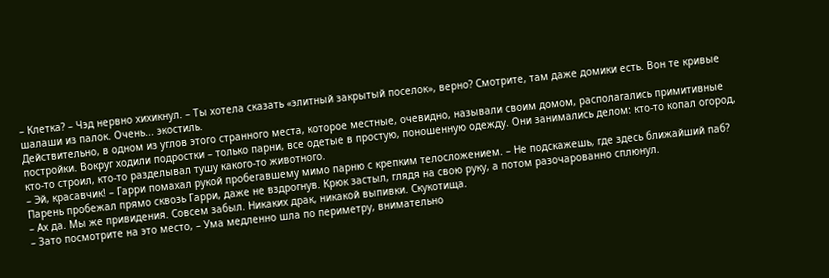– Клетка? – Чэд нервно хихикнул. – Ты хотела сказать «элитный закрытый поселок», верно? Смотрите, там даже домики есть. Вон те кривые шалаши из палок. Очень... экостиль.
Действительно, в одном из углов этого странного места, которое местные, очевидно, называли своим домом, располагались примитивные постройки. Вокруг ходили подростки – только парни, все одетые в простую, поношенную одежду. Они занимались делом: кто-то копал огород, кто-то строил, кто-то разделывал тушу какого-то животного.
– Эй, красавчик! – Гарри помахал рукой пробегавшему мимо парню с крепким телосложением. – Не подскажешь, где здесь ближайший паб?
Парень пробежал прямо сквозь Гарри, даже не вздрогнув. Крюк застыл, глядя на свою руку, а потом разочарованно сплюнул.
– Ах да. Мы же привидения. Совсем забыл. Никаких драк, никакой выпивки. Скукотища.
– Зато посмотрите на это место, – Ума медленно шла по периметру, внимательно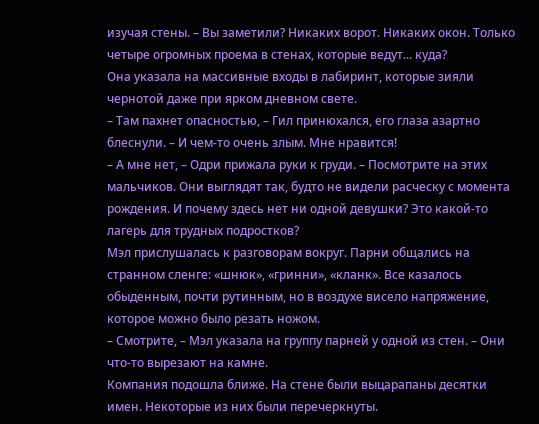изучая стены. – Вы заметили? Никаких ворот. Никаких окон. Только четыре огромных проема в стенах, которые ведут... куда?
Она указала на массивные входы в лабиринт, которые зияли чернотой даже при ярком дневном свете.
– Там пахнет опасностью, – Гил принюхался, его глаза азартно блеснули. – И чем-то очень злым. Мне нравится!
– А мне нет, – Одри прижала руки к груди. – Посмотрите на этих мальчиков. Они выглядят так, будто не видели расческу с момента рождения. И почему здесь нет ни одной девушки? Это какой-то лагерь для трудных подростков?
Мэл прислушалась к разговорам вокруг. Парни общались на странном сленге: «шнюк», «гринни», «кланк». Все казалось обыденным, почти рутинным, но в воздухе висело напряжение, которое можно было резать ножом.
– Смотрите, – Мэл указала на группу парней у одной из стен. – Они что-то вырезают на камне.
Компания подошла ближе. На стене были выцарапаны десятки имен. Некоторые из них были перечеркнуты.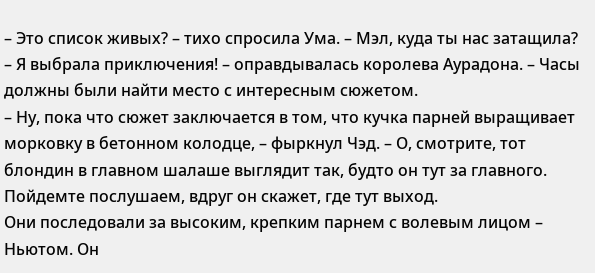– Это список живых? – тихо спросила Ума. – Мэл, куда ты нас затащила?
– Я выбрала приключения! – оправдывалась королева Аурадона. – Часы должны были найти место с интересным сюжетом.
– Ну, пока что сюжет заключается в том, что кучка парней выращивает морковку в бетонном колодце, – фыркнул Чэд. – О, смотрите, тот блондин в главном шалаше выглядит так, будто он тут за главного. Пойдемте послушаем, вдруг он скажет, где тут выход.
Они последовали за высоким, крепким парнем с волевым лицом – Ньютом. Он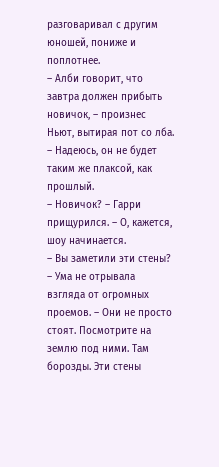разговаривал с другим юношей, пониже и поплотнее.
– Алби говорит, что завтра должен прибыть новичок, – произнес Ньют, вытирая пот со лба. – Надеюсь, он не будет таким же плаксой, как прошлый.
– Новичок? – Гарри прищурился. – О, кажется, шоу начинается.
– Вы заметили эти стены? – Ума не отрывала взгляда от огромных проемов. – Они не просто стоят. Посмотрите на землю под ними. Там борозды. Эти стены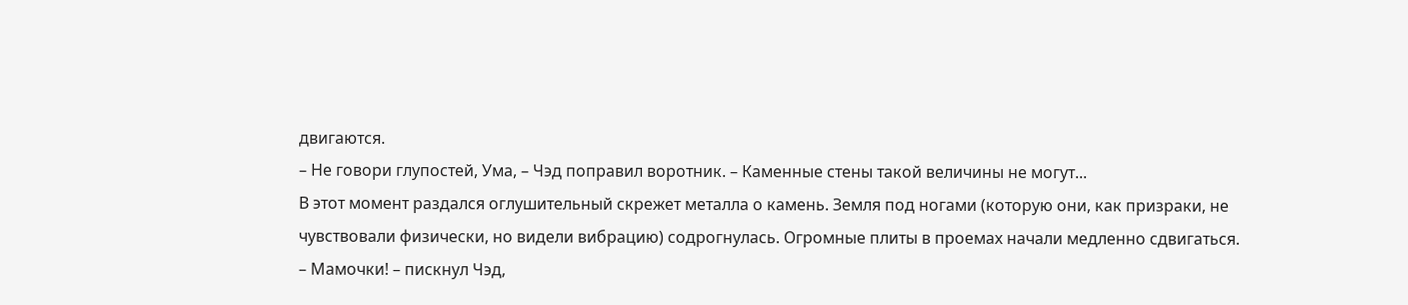двигаются.
– Не говори глупостей, Ума, – Чэд поправил воротник. – Каменные стены такой величины не могут...
В этот момент раздался оглушительный скрежет металла о камень. Земля под ногами (которую они, как призраки, не чувствовали физически, но видели вибрацию) содрогнулась. Огромные плиты в проемах начали медленно сдвигаться.
– Мамочки! – пискнул Чэд,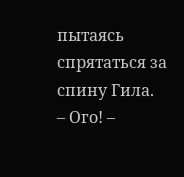пытаясь спрятаться за спину Гила.
– Ого! –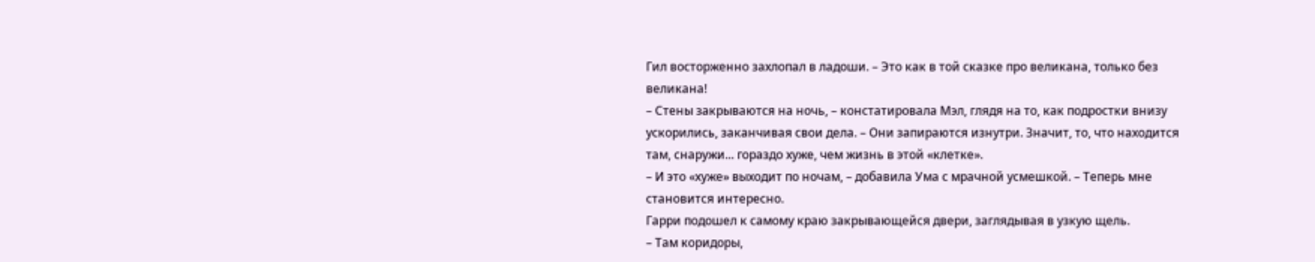Гил восторженно захлопал в ладоши. – Это как в той сказке про великана, только без великана!
– Стены закрываются на ночь, – констатировала Мэл, глядя на то, как подростки внизу ускорились, заканчивая свои дела. – Они запираются изнутри. Значит, то, что находится там, снаружи... гораздо хуже, чем жизнь в этой «клетке».
– И это «хуже» выходит по ночам, – добавила Ума с мрачной усмешкой. – Теперь мне становится интересно.
Гарри подошел к самому краю закрывающейся двери, заглядывая в узкую щель.
– Там коридоры,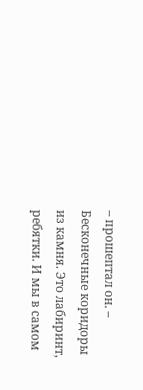– прошептал он. – Бесконечные коридоры из камня. Это лабиринт, ребятки. И мы в самом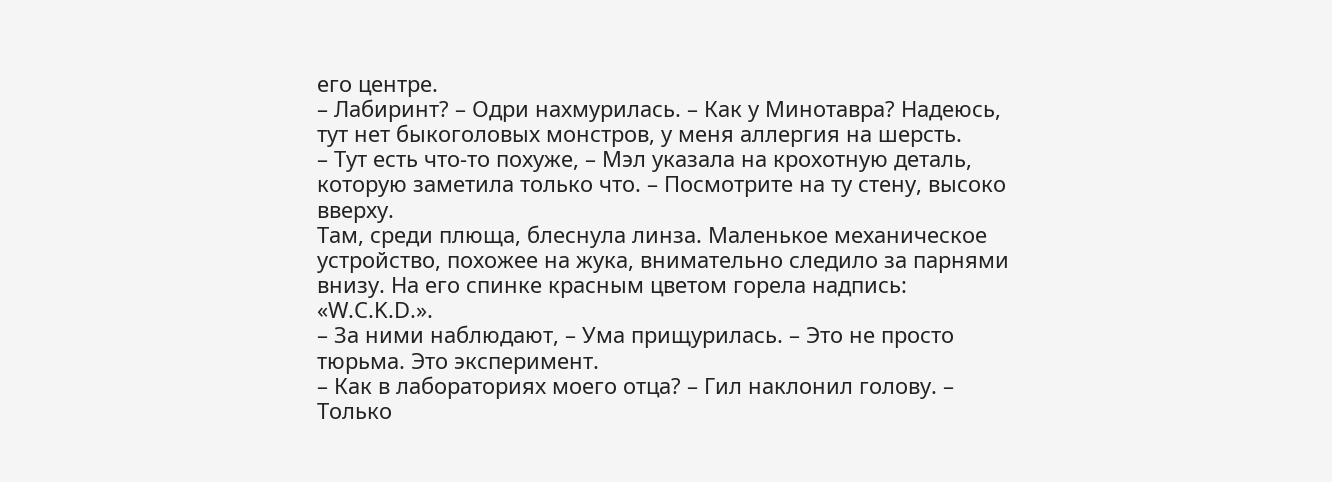его центре.
– Лабиринт? – Одри нахмурилась. – Как у Минотавра? Надеюсь, тут нет быкоголовых монстров, у меня аллергия на шерсть.
– Тут есть что-то похуже, – Мэл указала на крохотную деталь, которую заметила только что. – Посмотрите на ту стену, высоко вверху.
Там, среди плюща, блеснула линза. Маленькое механическое устройство, похожее на жука, внимательно следило за парнями внизу. На его спинке красным цветом горела надпись: «W.C.K.D.».
– За ними наблюдают, – Ума прищурилась. – Это не просто тюрьма. Это эксперимент.
– Как в лабораториях моего отца? – Гил наклонил голову. – Только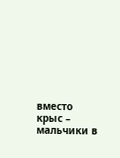вместо крыс – мальчики в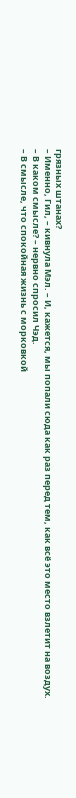грязных штанах?
– Именно, Гил, – кивнула Мэл. – И, кажется, мы попали сюда как раз перед тем, как всё это место взлетит на воздух.
– В каком смысле? – нервно спросил Чэд.
– В смысле, что спокойная жизнь с морковкой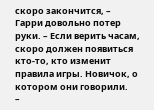скоро закончится, – Гарри довольно потер руки. – Если верить часам, скоро должен появиться кто-то, кто изменит правила игры. Новичок, о котором они говорили.
–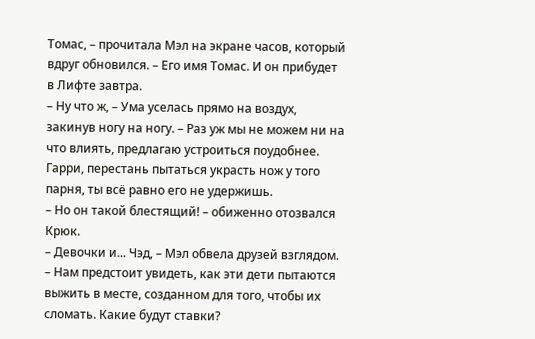Томас, – прочитала Мэл на экране часов, который вдруг обновился. – Его имя Томас. И он прибудет в Лифте завтра.
– Ну что ж, – Ума уселась прямо на воздух, закинув ногу на ногу. – Раз уж мы не можем ни на что влиять, предлагаю устроиться поудобнее. Гарри, перестань пытаться украсть нож у того парня, ты всё равно его не удержишь.
– Но он такой блестящий! – обиженно отозвался Крюк.
– Девочки и... Чэд, – Мэл обвела друзей взглядом. – Нам предстоит увидеть, как эти дети пытаются выжить в месте, созданном для того, чтобы их сломать. Какие будут ставки?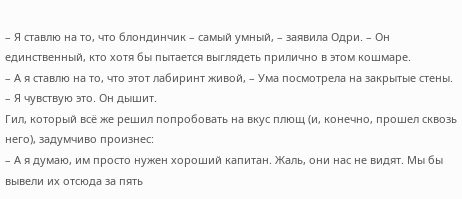– Я ставлю на то, что блондинчик – самый умный, – заявила Одри. – Он единственный, кто хотя бы пытается выглядеть прилично в этом кошмаре.
– А я ставлю на то, что этот лабиринт живой, – Ума посмотрела на закрытые стены. – Я чувствую это. Он дышит.
Гил, который всё же решил попробовать на вкус плющ (и, конечно, прошел сквозь него), задумчиво произнес:
– А я думаю, им просто нужен хороший капитан. Жаль, они нас не видят. Мы бы вывели их отсюда за пять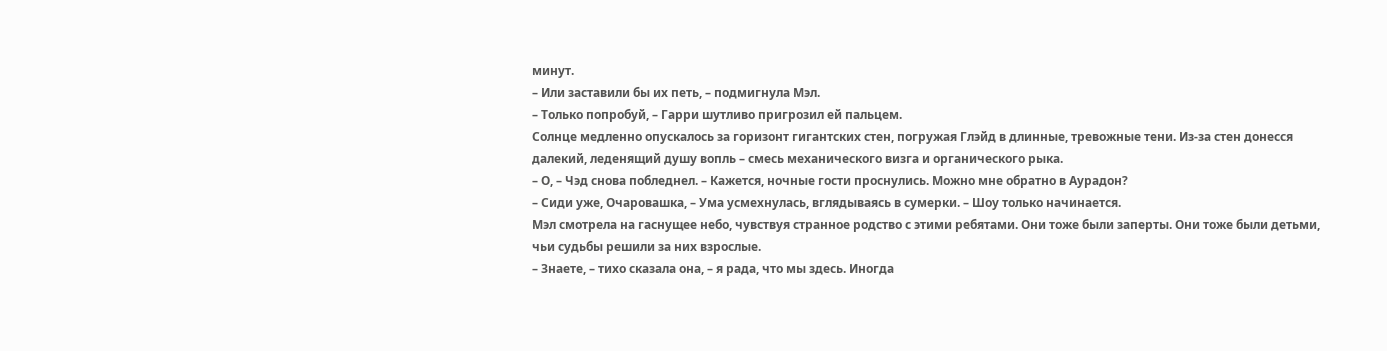минут.
– Или заставили бы их петь, – подмигнула Мэл.
– Только попробуй, – Гарри шутливо пригрозил ей пальцем.
Солнце медленно опускалось за горизонт гигантских стен, погружая Глэйд в длинные, тревожные тени. Из-за стен донесся далекий, леденящий душу вопль – смесь механического визга и органического рыка.
– О, – Чэд снова побледнел. – Кажется, ночные гости проснулись. Можно мне обратно в Аурадон?
– Сиди уже, Очаровашка, – Ума усмехнулась, вглядываясь в сумерки. – Шоу только начинается.
Мэл смотрела на гаснущее небо, чувствуя странное родство с этими ребятами. Они тоже были заперты. Они тоже были детьми, чьи судьбы решили за них взрослые.
– Знаете, – тихо сказала она, – я рада, что мы здесь. Иногда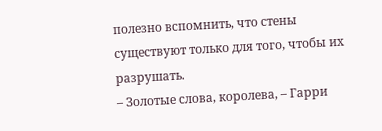полезно вспомнить, что стены существуют только для того, чтобы их разрушать.
– Золотые слова, королева, – Гарри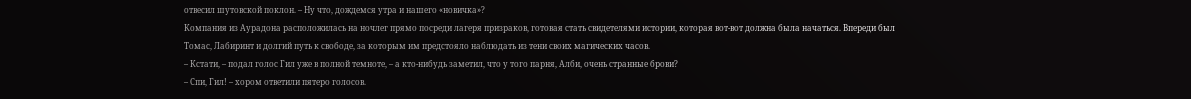отвесил шутовской поклон. – Ну что, дождемся утра и нашего «новичка»?
Компания из Аурадона расположилась на ночлег прямо посреди лагеря призраков, готовая стать свидетелями истории, которая вот-вот должна была начаться. Впереди был Томас, Лабиринт и долгий путь к свободе, за которым им предстояло наблюдать из тени своих магических часов.
– Кстати, – подал голос Гил уже в полной темноте, – а кто-нибудь заметил, что у того парня, Алби, очень странные брови?
– Спи, Гил! – хором ответили пятеро голосов.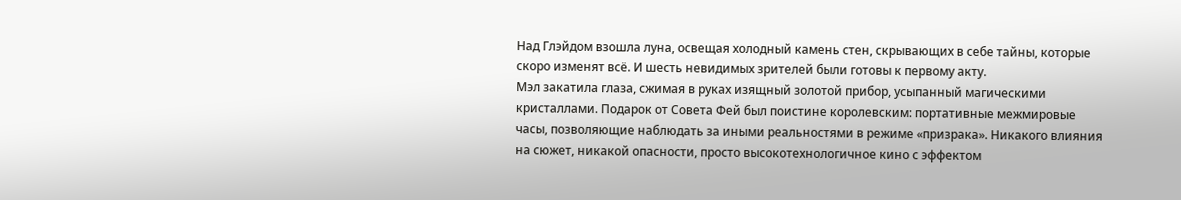Над Глэйдом взошла луна, освещая холодный камень стен, скрывающих в себе тайны, которые скоро изменят всё. И шесть невидимых зрителей были готовы к первому акту.
Мэл закатила глаза, сжимая в руках изящный золотой прибор, усыпанный магическими кристаллами. Подарок от Совета Фей был поистине королевским: портативные межмировые часы, позволяющие наблюдать за иными реальностями в режиме «призрака». Никакого влияния на сюжет, никакой опасности, просто высокотехнологичное кино с эффектом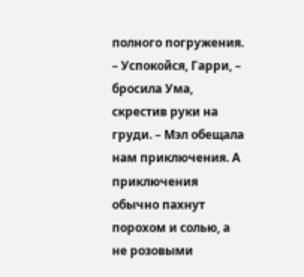полного погружения.
– Успокойся, Гарри, – бросила Ума, скрестив руки на груди. – Мэл обещала нам приключения. А приключения обычно пахнут порохом и солью, а не розовыми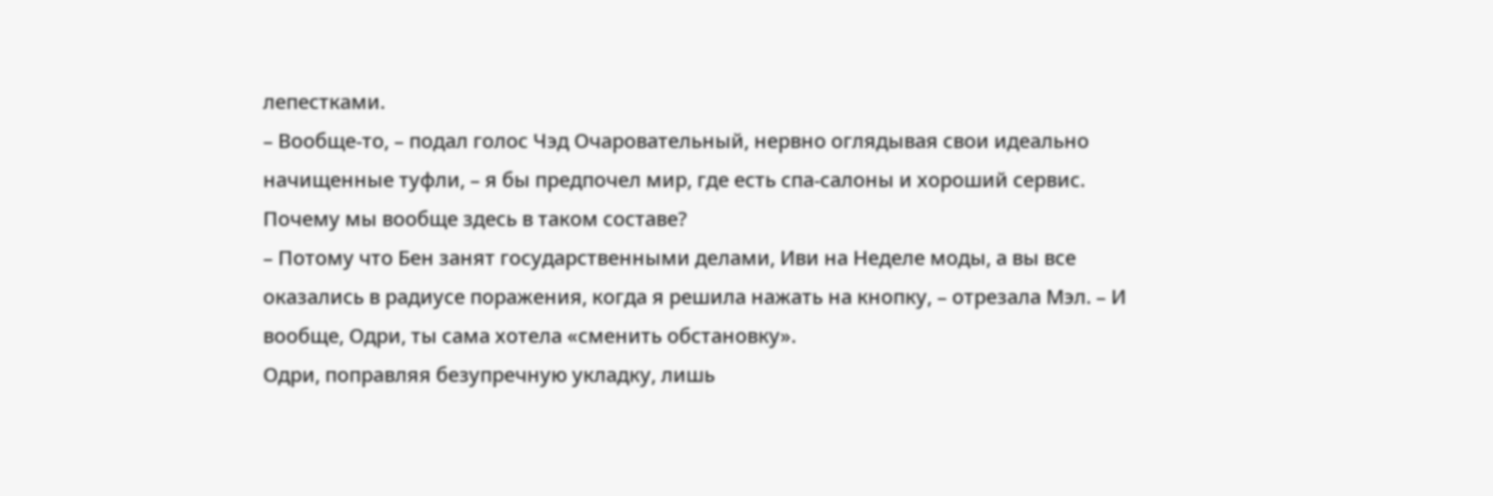лепестками.
– Вообще-то, – подал голос Чэд Очаровательный, нервно оглядывая свои идеально начищенные туфли, – я бы предпочел мир, где есть спа-салоны и хороший сервис. Почему мы вообще здесь в таком составе?
– Потому что Бен занят государственными делами, Иви на Неделе моды, а вы все оказались в радиусе поражения, когда я решила нажать на кнопку, – отрезала Мэл. – И вообще, Одри, ты сама хотела «сменить обстановку».
Одри, поправляя безупречную укладку, лишь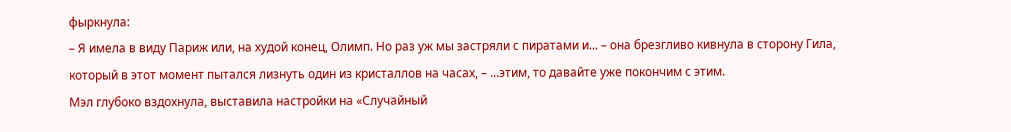фыркнула:
– Я имела в виду Париж или, на худой конец, Олимп. Но раз уж мы застряли с пиратами и... – она брезгливо кивнула в сторону Гила, который в этот момент пытался лизнуть один из кристаллов на часах, – ...этим, то давайте уже покончим с этим.
Мэл глубоко вздохнула, выставила настройки на «Случайный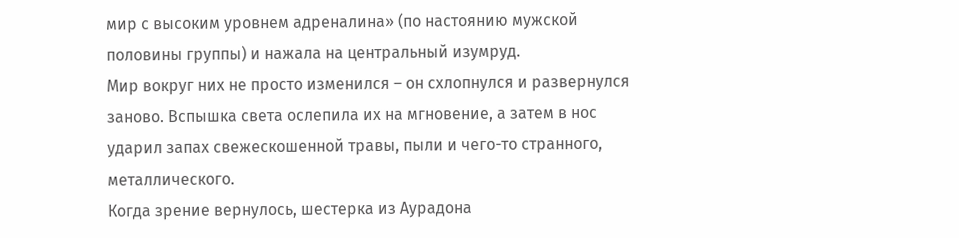мир с высоким уровнем адреналина» (по настоянию мужской половины группы) и нажала на центральный изумруд.
Мир вокруг них не просто изменился – он схлопнулся и развернулся заново. Вспышка света ослепила их на мгновение, а затем в нос ударил запах свежескошенной травы, пыли и чего-то странного, металлического.
Когда зрение вернулось, шестерка из Аурадона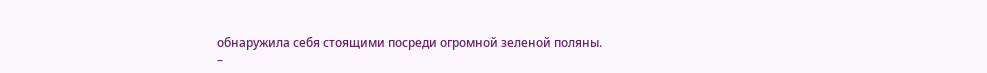обнаружила себя стоящими посреди огромной зеленой поляны.
–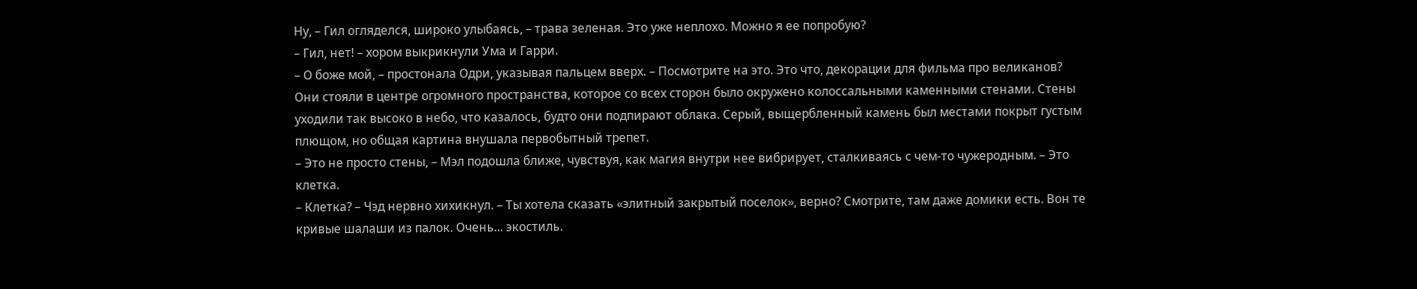Ну, – Гил огляделся, широко улыбаясь, – трава зеленая. Это уже неплохо. Можно я ее попробую?
– Гил, нет! – хором выкрикнули Ума и Гарри.
– О боже мой, – простонала Одри, указывая пальцем вверх. – Посмотрите на это. Это что, декорации для фильма про великанов?
Они стояли в центре огромного пространства, которое со всех сторон было окружено колоссальными каменными стенами. Стены уходили так высоко в небо, что казалось, будто они подпирают облака. Серый, выщербленный камень был местами покрыт густым плющом, но общая картина внушала первобытный трепет.
– Это не просто стены, – Мэл подошла ближе, чувствуя, как магия внутри нее вибрирует, сталкиваясь с чем-то чужеродным. – Это клетка.
– Клетка? – Чэд нервно хихикнул. – Ты хотела сказать «элитный закрытый поселок», верно? Смотрите, там даже домики есть. Вон те кривые шалаши из палок. Очень... экостиль.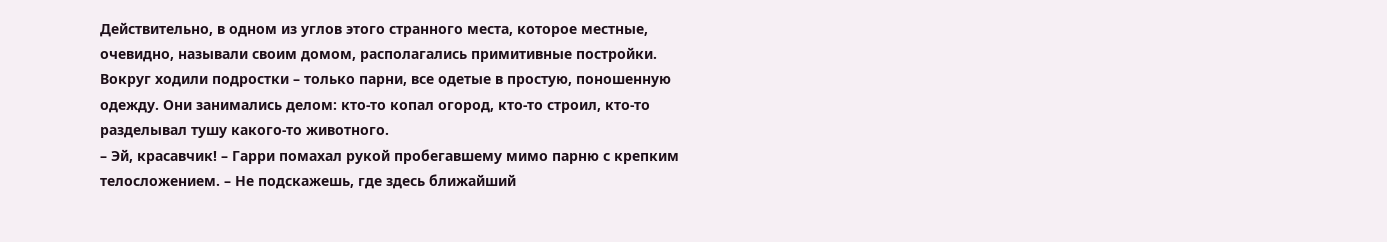Действительно, в одном из углов этого странного места, которое местные, очевидно, называли своим домом, располагались примитивные постройки. Вокруг ходили подростки – только парни, все одетые в простую, поношенную одежду. Они занимались делом: кто-то копал огород, кто-то строил, кто-то разделывал тушу какого-то животного.
– Эй, красавчик! – Гарри помахал рукой пробегавшему мимо парню с крепким телосложением. – Не подскажешь, где здесь ближайший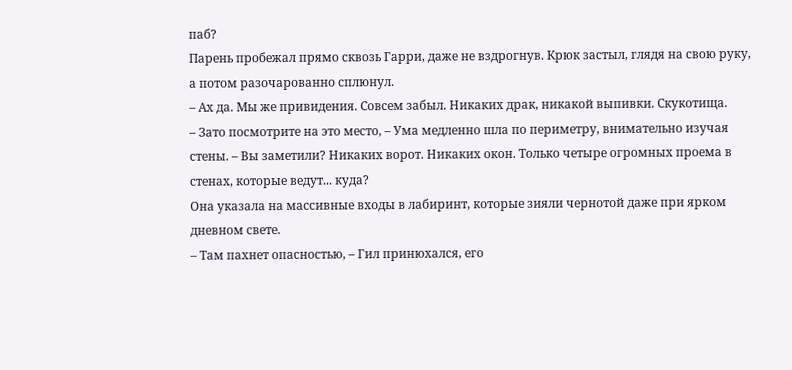паб?
Парень пробежал прямо сквозь Гарри, даже не вздрогнув. Крюк застыл, глядя на свою руку, а потом разочарованно сплюнул.
– Ах да. Мы же привидения. Совсем забыл. Никаких драк, никакой выпивки. Скукотища.
– Зато посмотрите на это место, – Ума медленно шла по периметру, внимательно изучая стены. – Вы заметили? Никаких ворот. Никаких окон. Только четыре огромных проема в стенах, которые ведут... куда?
Она указала на массивные входы в лабиринт, которые зияли чернотой даже при ярком дневном свете.
– Там пахнет опасностью, – Гил принюхался, его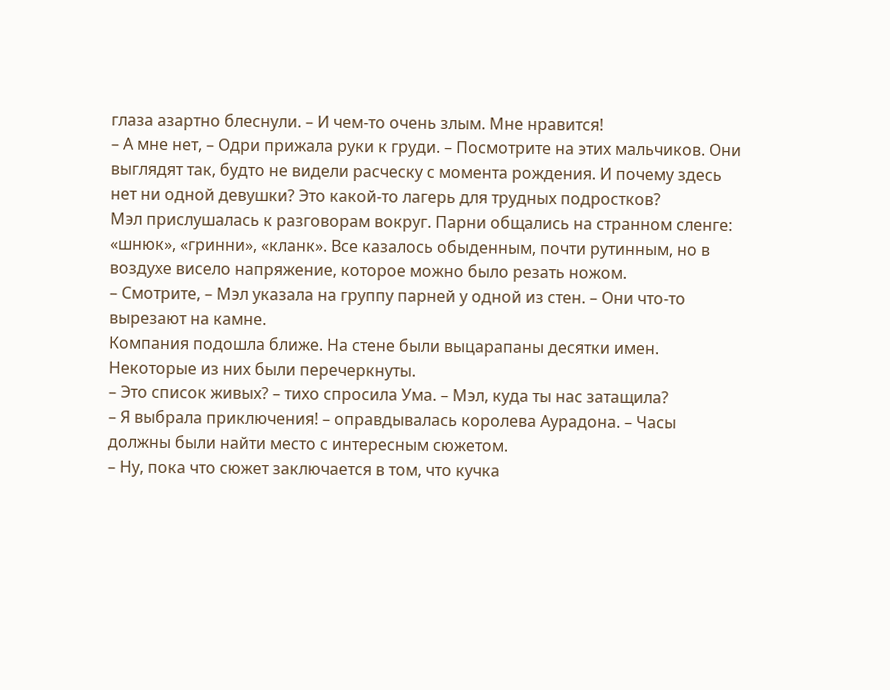глаза азартно блеснули. – И чем-то очень злым. Мне нравится!
– А мне нет, – Одри прижала руки к груди. – Посмотрите на этих мальчиков. Они выглядят так, будто не видели расческу с момента рождения. И почему здесь нет ни одной девушки? Это какой-то лагерь для трудных подростков?
Мэл прислушалась к разговорам вокруг. Парни общались на странном сленге: «шнюк», «гринни», «кланк». Все казалось обыденным, почти рутинным, но в воздухе висело напряжение, которое можно было резать ножом.
– Смотрите, – Мэл указала на группу парней у одной из стен. – Они что-то вырезают на камне.
Компания подошла ближе. На стене были выцарапаны десятки имен. Некоторые из них были перечеркнуты.
– Это список живых? – тихо спросила Ума. – Мэл, куда ты нас затащила?
– Я выбрала приключения! – оправдывалась королева Аурадона. – Часы должны были найти место с интересным сюжетом.
– Ну, пока что сюжет заключается в том, что кучка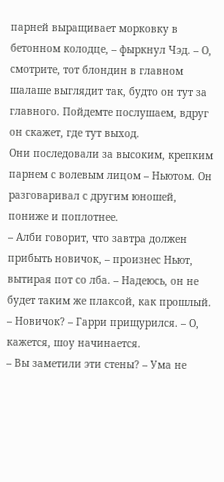парней выращивает морковку в бетонном колодце, – фыркнул Чэд. – О, смотрите, тот блондин в главном шалаше выглядит так, будто он тут за главного. Пойдемте послушаем, вдруг он скажет, где тут выход.
Они последовали за высоким, крепким парнем с волевым лицом – Ньютом. Он разговаривал с другим юношей, пониже и поплотнее.
– Алби говорит, что завтра должен прибыть новичок, – произнес Ньют, вытирая пот со лба. – Надеюсь, он не будет таким же плаксой, как прошлый.
– Новичок? – Гарри прищурился. – О, кажется, шоу начинается.
– Вы заметили эти стены? – Ума не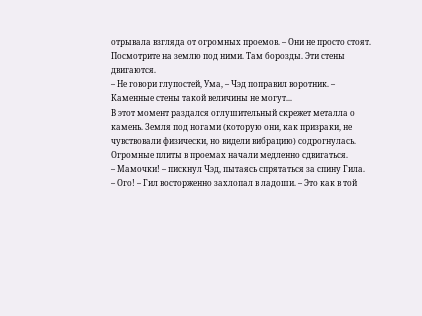отрывала взгляда от огромных проемов. – Они не просто стоят. Посмотрите на землю под ними. Там борозды. Эти стены двигаются.
– Не говори глупостей, Ума, – Чэд поправил воротник. – Каменные стены такой величины не могут...
В этот момент раздался оглушительный скрежет металла о камень. Земля под ногами (которую они, как призраки, не чувствовали физически, но видели вибрацию) содрогнулась. Огромные плиты в проемах начали медленно сдвигаться.
– Мамочки! – пискнул Чэд, пытаясь спрятаться за спину Гила.
– Ого! – Гил восторженно захлопал в ладоши. – Это как в той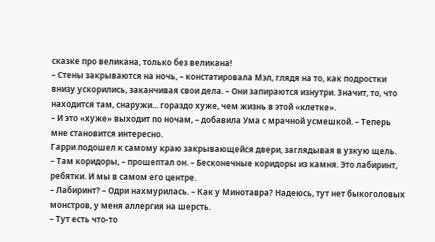сказке про великана, только без великана!
– Стены закрываются на ночь, – констатировала Мэл, глядя на то, как подростки внизу ускорились, заканчивая свои дела. – Они запираются изнутри. Значит, то, что находится там, снаружи... гораздо хуже, чем жизнь в этой «клетке».
– И это «хуже» выходит по ночам, – добавила Ума с мрачной усмешкой. – Теперь мне становится интересно.
Гарри подошел к самому краю закрывающейся двери, заглядывая в узкую щель.
– Там коридоры, – прошептал он. – Бесконечные коридоры из камня. Это лабиринт, ребятки. И мы в самом его центре.
– Лабиринт? – Одри нахмурилась. – Как у Минотавра? Надеюсь, тут нет быкоголовых монстров, у меня аллергия на шерсть.
– Тут есть что-то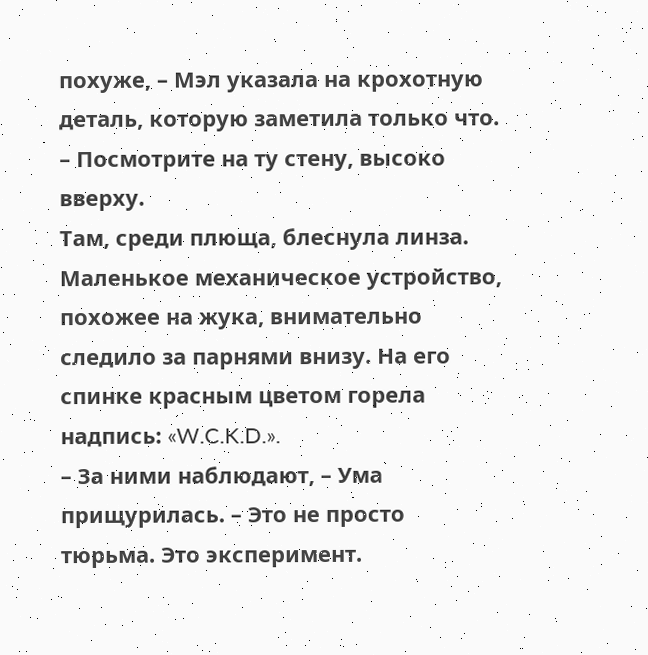похуже, – Мэл указала на крохотную деталь, которую заметила только что. – Посмотрите на ту стену, высоко вверху.
Там, среди плюща, блеснула линза. Маленькое механическое устройство, похожее на жука, внимательно следило за парнями внизу. На его спинке красным цветом горела надпись: «W.C.K.D.».
– За ними наблюдают, – Ума прищурилась. – Это не просто тюрьма. Это эксперимент.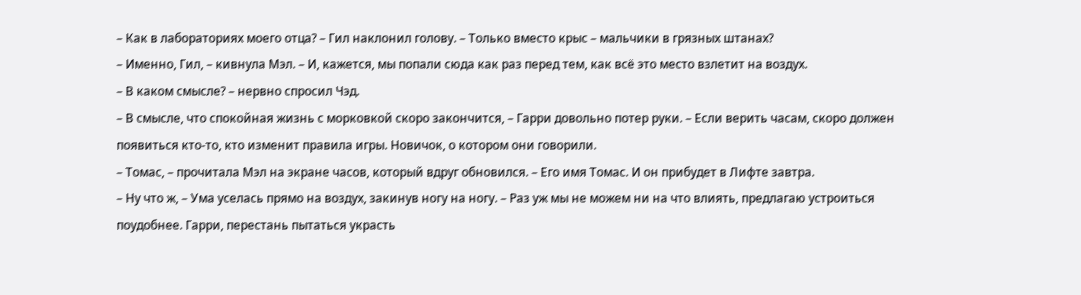– Как в лабораториях моего отца? – Гил наклонил голову. – Только вместо крыс – мальчики в грязных штанах?
– Именно, Гил, – кивнула Мэл. – И, кажется, мы попали сюда как раз перед тем, как всё это место взлетит на воздух.
– В каком смысле? – нервно спросил Чэд.
– В смысле, что спокойная жизнь с морковкой скоро закончится, – Гарри довольно потер руки. – Если верить часам, скоро должен появиться кто-то, кто изменит правила игры. Новичок, о котором они говорили.
– Томас, – прочитала Мэл на экране часов, который вдруг обновился. – Его имя Томас. И он прибудет в Лифте завтра.
– Ну что ж, – Ума уселась прямо на воздух, закинув ногу на ногу. – Раз уж мы не можем ни на что влиять, предлагаю устроиться поудобнее. Гарри, перестань пытаться украсть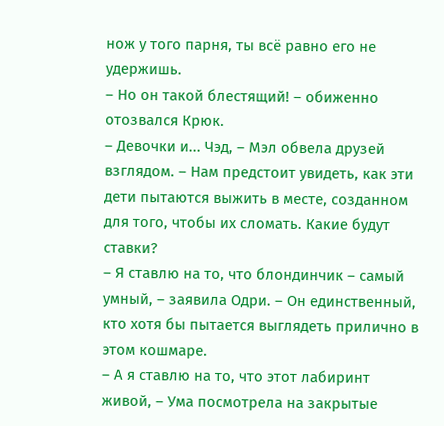нож у того парня, ты всё равно его не удержишь.
– Но он такой блестящий! – обиженно отозвался Крюк.
– Девочки и... Чэд, – Мэл обвела друзей взглядом. – Нам предстоит увидеть, как эти дети пытаются выжить в месте, созданном для того, чтобы их сломать. Какие будут ставки?
– Я ставлю на то, что блондинчик – самый умный, – заявила Одри. – Он единственный, кто хотя бы пытается выглядеть прилично в этом кошмаре.
– А я ставлю на то, что этот лабиринт живой, – Ума посмотрела на закрытые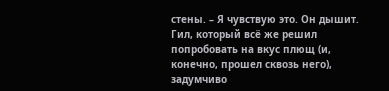стены. – Я чувствую это. Он дышит.
Гил, который всё же решил попробовать на вкус плющ (и, конечно, прошел сквозь него), задумчиво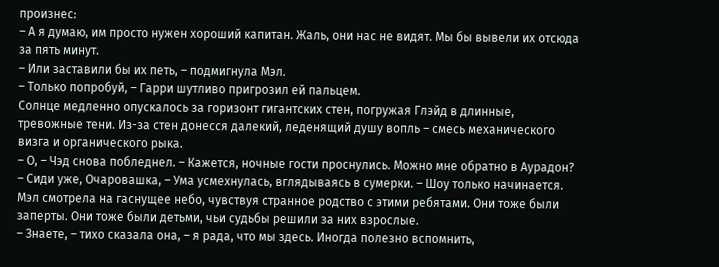произнес:
– А я думаю, им просто нужен хороший капитан. Жаль, они нас не видят. Мы бы вывели их отсюда за пять минут.
– Или заставили бы их петь, – подмигнула Мэл.
– Только попробуй, – Гарри шутливо пригрозил ей пальцем.
Солнце медленно опускалось за горизонт гигантских стен, погружая Глэйд в длинные, тревожные тени. Из-за стен донесся далекий, леденящий душу вопль – смесь механического визга и органического рыка.
– О, – Чэд снова побледнел. – Кажется, ночные гости проснулись. Можно мне обратно в Аурадон?
– Сиди уже, Очаровашка, – Ума усмехнулась, вглядываясь в сумерки. – Шоу только начинается.
Мэл смотрела на гаснущее небо, чувствуя странное родство с этими ребятами. Они тоже были заперты. Они тоже были детьми, чьи судьбы решили за них взрослые.
– Знаете, – тихо сказала она, – я рада, что мы здесь. Иногда полезно вспомнить,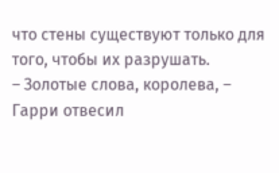что стены существуют только для того, чтобы их разрушать.
– Золотые слова, королева, – Гарри отвесил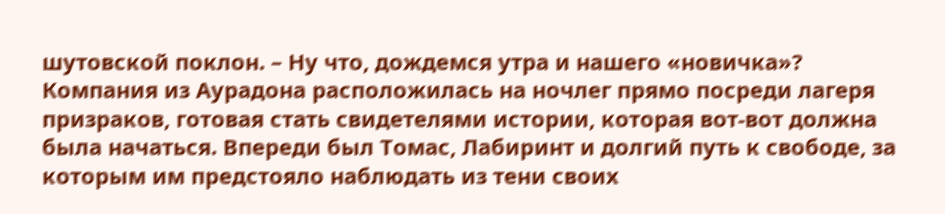шутовской поклон. – Ну что, дождемся утра и нашего «новичка»?
Компания из Аурадона расположилась на ночлег прямо посреди лагеря призраков, готовая стать свидетелями истории, которая вот-вот должна была начаться. Впереди был Томас, Лабиринт и долгий путь к свободе, за которым им предстояло наблюдать из тени своих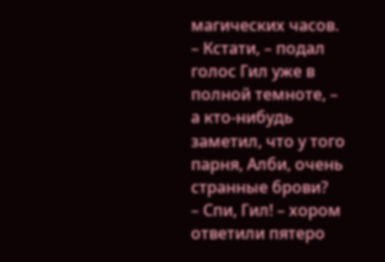магических часов.
– Кстати, – подал голос Гил уже в полной темноте, – а кто-нибудь заметил, что у того парня, Алби, очень странные брови?
– Спи, Гил! – хором ответили пятеро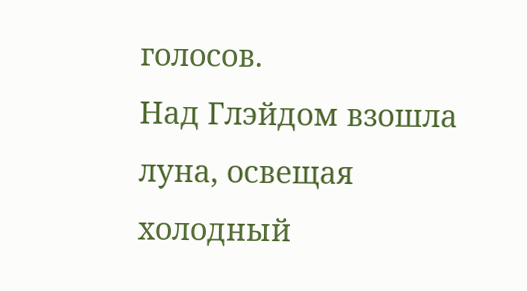голосов.
Над Глэйдом взошла луна, освещая холодный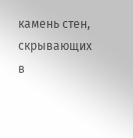камень стен, скрывающих в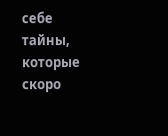себе тайны, которые скоро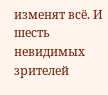изменят всё. И шесть невидимых зрителей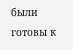были готовы к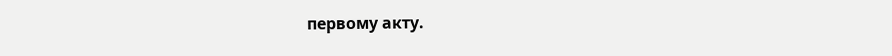первому акту.